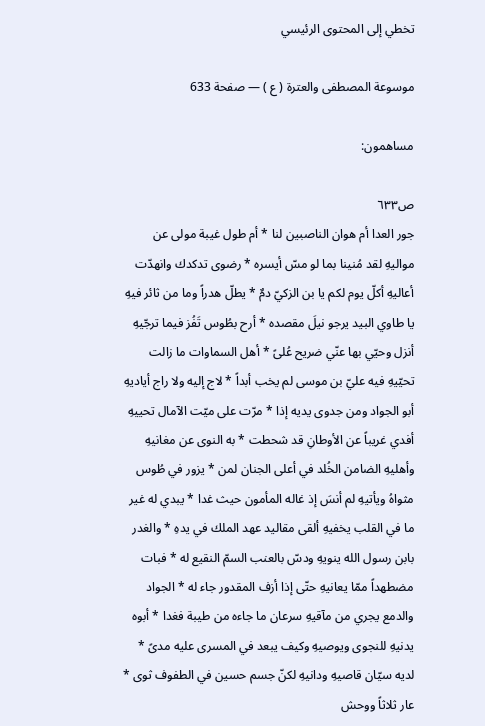تخطي إلى المحتوى الرئيسي

موسوعة المصطفى والعترة ( ع ) — صفحة 633

مساهمون:

ص٦٣٣
جور العدا أم هوان الناصبين لنا * أم طول غيبة مولى عن مواليهِ لقد مُنينا بما لو مسّ أيسره * رضوى تدكدك وانهدّت أعاليهِ أكلّ يوم لكم يا بن الزكيّ دمٌ * يطلّ هدراً وما من ثائر فيهِ يا طاوي البيد يرجو نيلَ مقصده * أرح بطُوس تَفُز فيما ترجّيهِ أنزل وحيّي بها عنّي ضريح عُلىً * أهل السماوات ما زالت تحيّيهِ فيه عليّ بن موسى لم يخب أبداً * لاج إليه ولا راج أياديهِ أبو الجواد ومن جدوى يديه إذا * مرّت على ميّت الآمال تحييهِ أفدي غريباً عن الأوطانِ قد شحطت * به النوى عن مغانيهِ وأهليهِ الضامن الخُلد في أعلى الجنان لمن * يزور في طُوس مثواهُ ويأتيهِ لم أنسَ إذ غاله المأمون حيث غدا * يبدي له غير ما في القلب يخفيهِ ألقى مقاليد عهد الملك في يدهِ * والغدر بابن رسول الله ينويهِ ودسّ بالعنب السمّ النقيع له * فبات مضطهداً ممّا يعانيهِ حتّى إذا أزف المقدور جاء له * الجواد والدمع يجري من مآقيهِ سرعان ما جاءه من طيبة فغدا * أبوه يدنيهِ للنجوى ويوصيهِ وكيف يبعد في المسرى عليه مدىً * لديه سيّان قاصيهِ ودانيهِ لكنّ جسم حسين في الطفوف ثوى * عار ثلاثاً ووحش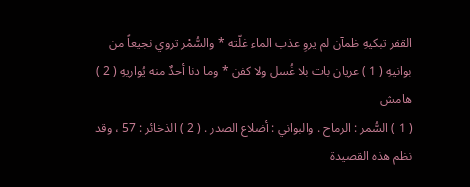القفر تبكيهِ ظمآن لم يروِ عذب الماء غلّته * والسُّمْر تروي نجيعاً من بوانيهِ ( 1 ) عريان بات بلا غُسل ولا كفن * وما دنا أحدٌ منه يُواريهِ ( 2 )
هامش
( 1 ) السُّمر : الرماح . والبواني : أضلاع الصدر . ( 2 ) الذخائر : 57 ، وقد نظم هذه القصيدة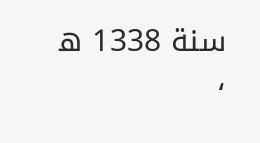سنة 1338 ه‍ ،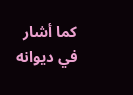كما أشار في ديوانه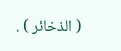( الذخائر ) .